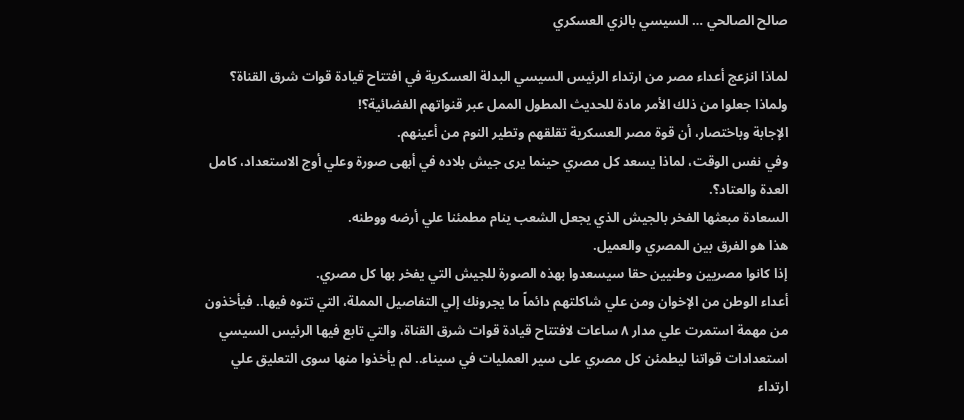صالح الصالحي … السيسي بالزي العسكري

لماذا انزعج أعداء مصر من ارتداء الرئيس السيسي البدلة العسكرية في افتتاح قيادة قوات شرق القناة؟
ولماذا جعلوا من ذلك الأمر مادة للحديث المطول الممل عبر قنواتهم الفضائية؟!
الإجابة وباختصار، أن قوة مصر العسكرية تقلقهم وتطير النوم من أعينهم.
وفي نفس الوقت، لماذا يسعد كل مصري حينما يرى جيش بلاده في أبهى صورة وعلي أوج الاستعداد، كامل العدة والعتاد؟.
السعادة مبعثها الفخر بالجيش الذي يجعل الشعب ينام مطمئنا علي أرضه ووطنه.
هذا هو الفرق بين المصري والعميل.
إذا كانوا مصريين وطنيين حقا سيسعدوا بهذه الصورة للجيش التي يفخر بها كل مصري.
أعداء الوطن من الإخوان ومن علي شاكلتهم دائماً ما يجرونك إلي التفاصيل المملة، التي تتوه فيها.. فيأخذون من مهمة استمرت علي مدار ٨ ساعات لافتتاح قيادة قوات شرق القناة، والتي تابع فيها الرئيس السيسي استعدادات قواتنا ليطمئن كل مصري على سير العمليات في سيناء.. لم يأخذوا منها سوى التعليق علي ارتداء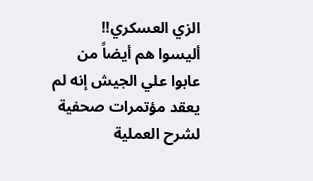الزي العسكري!!
أليسوا هم أيضاً من عابوا علي الجيش إنه لم يعقد مؤتمرات صحفية لشرح العملية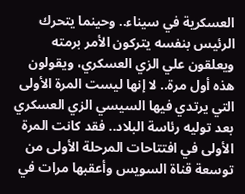العسكرية في سيناء.. وحينما يتحرك الرئيس بنفسه يتركون الأمر برمته ويعلقون علي الزي العسكري، ويقولون هذه أول مرة.. لا إنها ليست المرة الأولى التي يرتدي فيها السيسي الزي العسكري بعد توليه رئاسة البلاد.. فقد كانت المرة الأولى في افتتاحات المرحلة الأولى من توسعة قناة السويس وأعقبها مرات في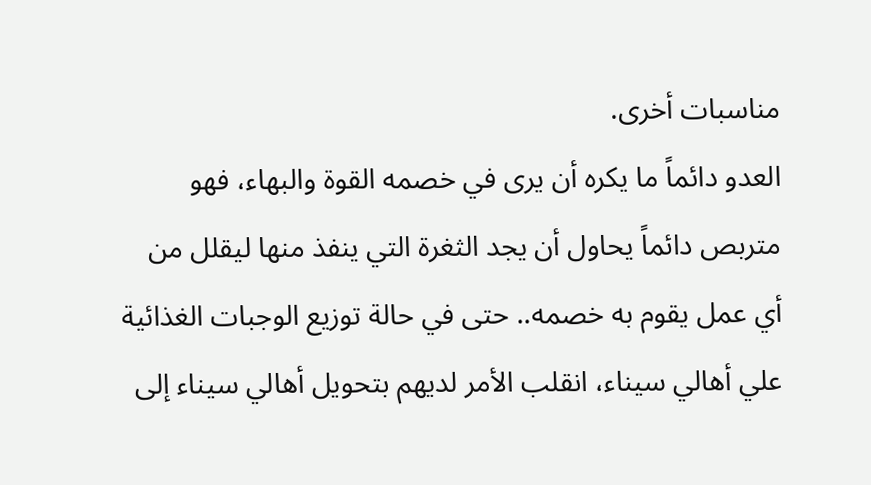مناسبات أخرى.
العدو دائماً ما يكره أن يرى في خصمه القوة والبهاء، فهو متربص دائماً يحاول أن يجد الثغرة التي ينفذ منها ليقلل من أي عمل يقوم به خصمه.. حتى في حالة توزيع الوجبات الغذائية علي أهالي سيناء، انقلب الأمر لديهم بتحويل أهالي سيناء إلى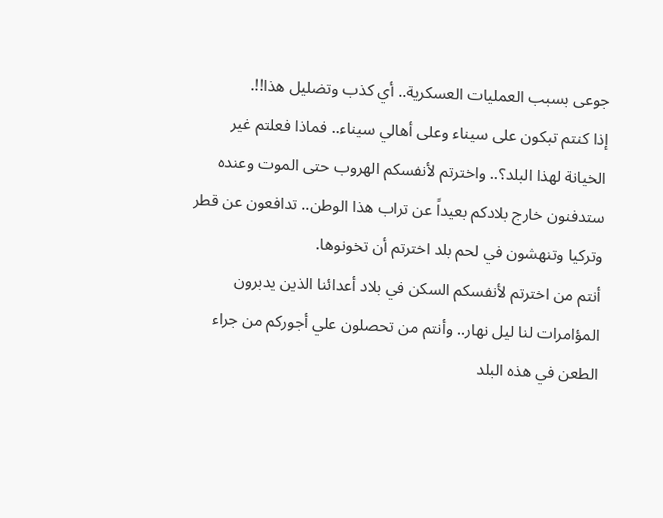جوعى بسبب العمليات العسكرية.. أي كذب وتضليل هذا!!.
إذا كنتم تبكون على سيناء وعلى أهالي سيناء.. فماذا فعلتم غير الخيانة لهذا البلد؟.. واخترتم لأنفسكم الهروب حتى الموت وعنده ستدفنون خارج بلادكم بعيداً عن تراب هذا الوطن.. تدافعون عن قطر وتركيا وتنهشون في لحم بلد اخترتم أن تخونوها.
أنتم من اخترتم لأنفسكم السكن في بلاد أعدائنا الذين يدبرون المؤامرات لنا ليل نهار.. وأنتم من تحصلون علي أجوركم من جراء الطعن في هذه البلد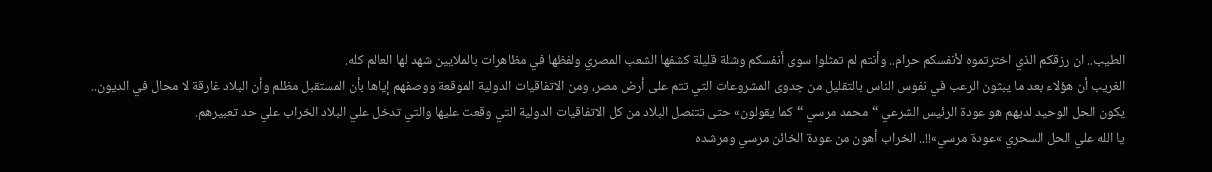الطيب.. ان رزقكم الذي اخترتموه لأنفسكم حرام.. وأنتم لم تمثلوا سوى أنفسكم وشلة قليلة كشفها الشعب المصري ولفظها في مظاهرات بالملايين شهد لها العالم كله.
الغريب أن هؤلاء بعد ما يبثون الرعب في نفوس الناس بالتقليل من جدوى المشروعات التي تتم على أرض مصر، ومن الاتفاقيات الدولية الموقعة ووصفهم إياها بأن المستقبل مظلم وأن البلاد غارقة لا محال في الديون.. يكون الحل الوحيد لديهم هو عودة الرئيس الشرعي “محمد مرسي “كما يقولون» حتى تتنصل البلاد من كل الاتفاقيات الدولية التي وقعت عليها والتي تدخل علي البلاد الخراب علي حد تعبيرهم.
يا الله علي الحل السحري »عودة مرسي»!!.. الخراب أهون من عودة الخائن مرسي ومرشده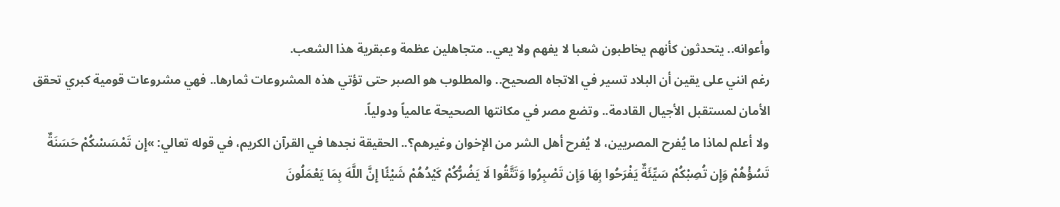وأعوانه.. يتحدثون كأنهم يخاطبون شعبا لا يفهم ولا يعي.. متجاهلين عظمة وعبقرية هذا الشعب.
رغم انني على يقين أن البلاد تسير في الاتجاه الصحيح.. والمطلوب هو الصبر حتى تؤتي هذه المشروعات ثمارها.. فهي مشروعات قومية كبري تحقق الأمان لمستقبل الأجيال القادمة.. وتضع مصر في مكانتها الصحيحة عالمياً ودولياً.
ولا أعلم لماذا ما يُفرح المصريين، لا يُفرح أهل الشر من الإخوان وغيرهم؟.. الحقيقة نجدها في القرآن الكريم، في قوله تعالي: »إِن تَمْسَسْكُمْ حَسَنَةٌ تَسُؤْهُمْ وَإِن تُصِبْكُمْ سَيِّئَةٌ يَفْرَحُوا بِهَا وَإِن تَصْبِرُوا وَتَتَّقُوا لَا يَضُرُّكُمْ كَيْدُهُمْ شَيْئًا إِنَّ اللَّهَ بِمَا يَعْمَلُونَ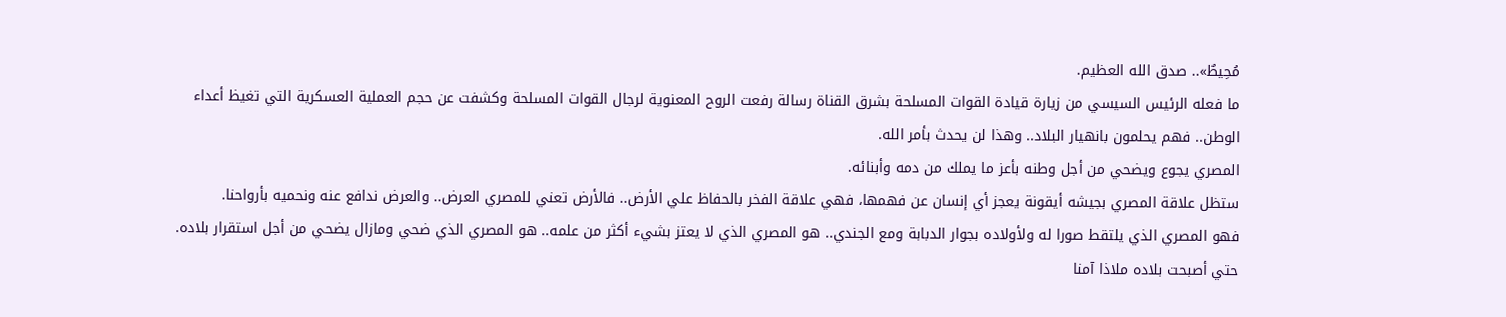مُحِيطٌ».. صدق الله العظيم.
ما فعله الرئيس السيسي من زيارة قيادة القوات المسلحة بشرق القناة رسالة رفعت الروح المعنوية لرجال القوات المسلحة وكشفت عن حجم العملية العسكرية التي تغيظ أعداء الوطن.. فهم يحلمون بانهيار البلاد.. وهذا لن يحدث بأمر الله.
المصري يجوع ويضحي من أجل وطنه بأعز ما يملك من دمه وأبنائه.
ستظل علاقة المصري بجيشه أيقونة يعجز أي إنسان عن فهمها، فهي علاقة الفخر بالحفاظ علي الأرض.. فالأرض تعني للمصري العرض.. والعرض ندافع عنه ونحميه بأرواحنا.
فهو المصري الذي يلتقط صورا له ولأولاده بجوار الدبابة ومع الجندي.. هو المصري الذي لا يعتز بشيء أكثر من علمه.. هو المصري الذي ضحي ومازال يضحي من أجل استقرار بلاده. حتي أصبحت بلاده ملاذا آمنا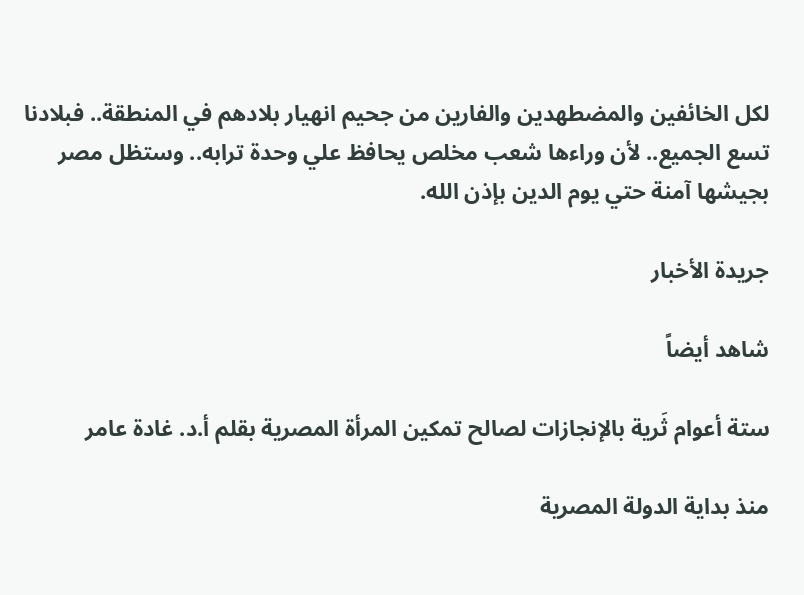لكل الخائفين والمضطهدين والفارين من جحيم انهيار بلادهم في المنطقة.. فبلادنا تسع الجميع.. لأن وراءها شعب مخلص يحافظ علي وحدة ترابه.. وستظل مصر بجيشها آمنة حتي يوم الدين بإذن الله.

جريدة الأخبار

شاهد أيضاً

ستة أعوام ثَرية بالإنجازات لصالح تمكين المرأة المصرية بقلم أ.د. غادة عامر

منذ بداية الدولة المصرية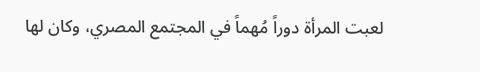لعبت المرأة دوراً مُهماً في المجتمع المصري، وكان لها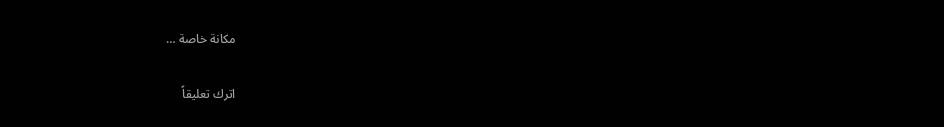مكانة خاصة …

اترك تعليقاً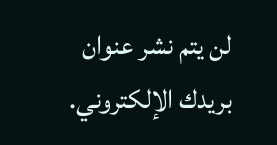لن يتم نشر عنوان بريدك الإلكتروني.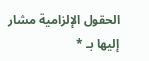الحقول الإلزامية مشار إليها بـ *